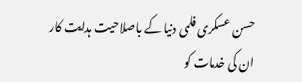حسن عسکری فلمی دنیا کے باصلاحیت ہدایت کار
ان کی خدمات کو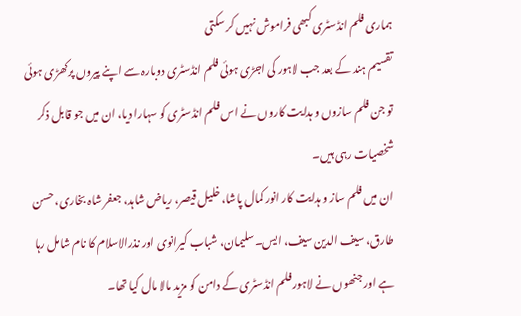ہماری فلم انڈسٹری کبھی فراموش نہیں کر سکتی
تقسیم ہند کے بعد جب لاہور کی اجڑی ہوئی فلم انڈسٹری دوبارہ سے اپنے پیروں پرکھڑی ہوئی تو جن فلم سازوں و ہدایت کاروں نے اس فلم انڈسٹری کو سہارا دیا، ان میں جو قابل ذکر شخصیات رہی ہیں۔
ان میں فلم ساز و ہدایت کار انور کمال پاشا، خلیل قیصر، ریاض شاہد، جعفر شاہ بخاری، حسن طارق، سیف الدین سیف، ایس۔سلیمان، شباب کیرانوی اور نذرالاسلام کا نام شامل رہا ہے اور جنھوں نے لاہور فلم انڈسٹری کے دامن کو مزید مالا مال کیا تھا۔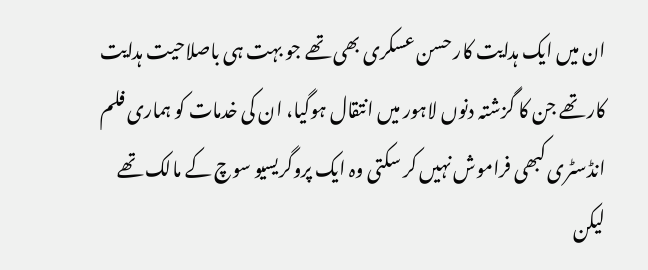ان میں ایک ہدایت کار حسن عسکری بھی تھے جو بہت ہی باصلاحیت ہدایت کار تھے جن کا گزشتہ دنوں لاہور میں انتقال ہوگیا، ان کی خدمات کو ہماری فلم انڈسٹری کبھی فراموش نہیں کر سکتی وہ ایک پروگریسیو سوچ کے مالک تھے لیکن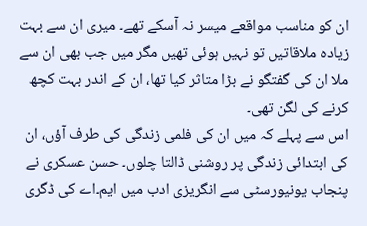ان کو مناسب مواقعے میسر نہ آسکے تھے۔ میری ان سے بہت زیادہ ملاقاتیں تو نہیں ہوئی تھیں مگر میں جب بھی ان سے ملا ان کی گفتگو نے بڑا متاثر کیا تھا، ان کے اندر بہت کچھ کرنے کی لگن تھی۔
اس سے پہلے کہ میں ان کی فلمی زندگی کی طرف آؤں، ان کی ابتدائی زندگی پر روشنی ڈالتا چلوں۔ حسن عسکری نے پنجاب یونیورسٹی سے انگریزی ادب میں ایم۔اے کی ڈگری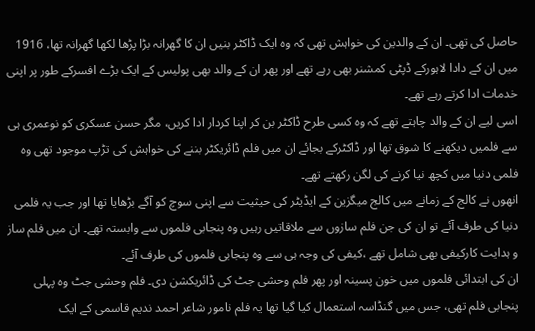حاصل کی تھی۔ ان کے والدین کی خواہش تھی کہ وہ ایک ڈاکٹر بنیں ان کا گھرانہ بڑا پڑھا لکھا گھرانہ تھا، 1916 میں ان کے دادا لاہورکے ڈپٹی کمشنر بھی رہے تھے اور پھر ان کے والد بھی پولیس کے ایک بڑے افسرکے طور پر اپنی خدمات ادا کرتے رہے تھے۔
اسی لیے ان کے والد چاہتے تھے کہ وہ کسی طرح ڈاکٹر بن کر اپنا کردار ادا کریں، مگر حسن عسکری کو نوعمری ہی سے فلمیں دیکھنے کا شوق تھا اور ڈاکٹرکے بجائے ان میں فلم ڈائریکٹر بننے کی خواہش کی تڑپ موجود تھی وہ فلمی دنیا میں کچھ نیا کرنے کی لگن رکھتے تھے۔
انھوں نے کالج کے زمانے میں کالج میگزین کے ایڈیٹر کی حیثیت سے اپنی سوچ کو آگے بڑھایا تھا اور جب یہ فلمی دنیا کی طرف آئے تو ان کی جن فلم سازوں سے ملاقاتیں رہیں وہ پنجابی فلموں سے وابستہ تھے۔ ان میں فلم ساز و ہدایت کارکیفی بھی شامل تھے ،کیفی کی وجہ ہی سے وہ پنجابی فلموں کی طرف آئے۔
ان کی ابتدائی فلموں میں خون پسینہ اور پھر فلم وحشی جٹ کی ڈائریکشن دی۔ فلم وحشی جٹ وہ پہلی پنجابی فلم تھی، جس میں گنڈاسہ استعمال کیا گیا تھا یہ فلم نامور شاعر احمد ندیم قاسمی کے ایک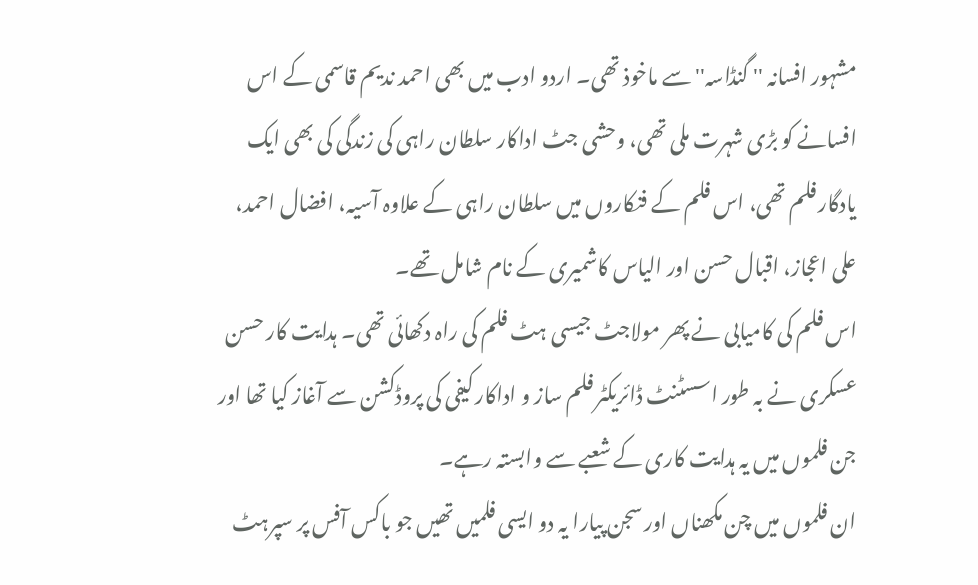مشہور افسانہ '' گنڈاسہ'' سے ماخوذ تھی۔ اردو ادب میں بھی احمد ندیم قاسمی کے اس افسانے کو بڑی شہرت ملی تھی، وحشی جٹ اداکار سلطان راہی کی زندگی کی بھی ایک یادگار فلم تھی، اس فلم کے فنکاروں میں سلطان راہی کے علاوہ آسیہ، افضال احمد، علی اعجاز، اقبال حسن اور الیاس کاشمیری کے نام شامل تھے۔
اس فلم کی کامیابی نے پھر مولاجٹ جیسی ہٹ فلم کی راہ دکھائی تھی۔ ہدایت کار حسن عسکری نے بہ طور اسسٹنٹ ڈائریکٹر فلم ساز و اداکار کیفی کی پروڈکشن سے آغاز کیا تھا اور جن فلموں میں یہ ہدایت کاری کے شعبے سے وابستہ رہے۔
ان فلموں میں چن مکھناں اور سجن پیارا یہ دو ایسی فلمیں تھیں جو باکس آفس پر سپرہٹ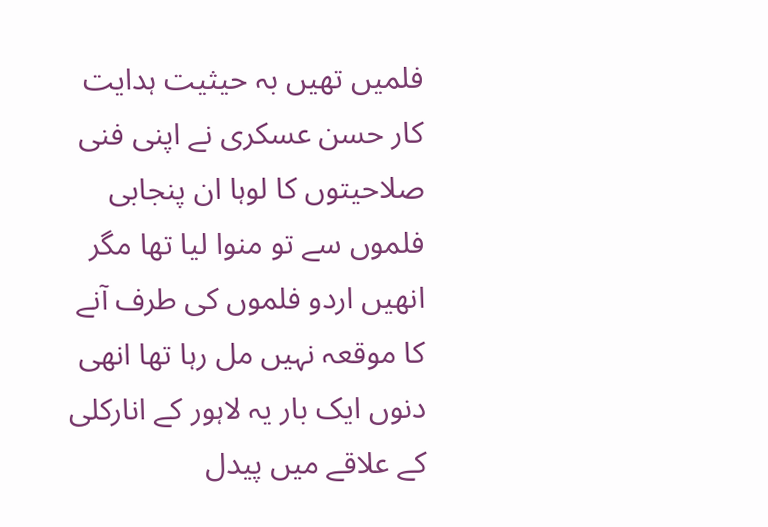فلمیں تھیں بہ حیثیت ہدایت کار حسن عسکری نے اپنی فنی صلاحیتوں کا لوہا ان پنجابی فلموں سے تو منوا لیا تھا مگر انھیں اردو فلموں کی طرف آنے کا موقعہ نہیں مل رہا تھا انھی دنوں ایک بار یہ لاہور کے انارکلی کے علاقے میں پیدل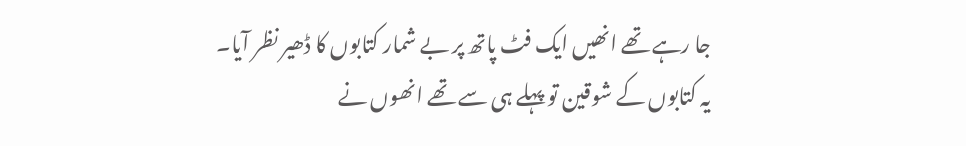جا رہے تھے انھیں ایک فٹ پاتھ پر بے شمار کتابوں کا ڈھیر نظر آیا۔
یہ کتابوں کے شوقین تو پہلے ہی سے تھے انھوں نے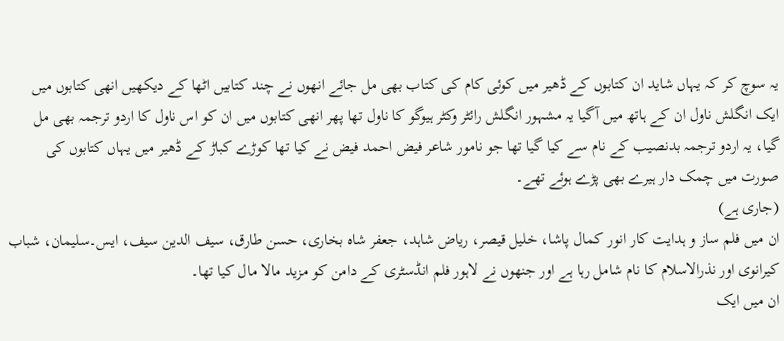یہ سوچ کر کہ یہاں شاید ان کتابوں کے ڈھیر میں کوئی کام کی کتاب بھی مل جائے انھوں نے چند کتابیں اٹھا کے دیکھیں انھی کتابوں میں ایک انگلش ناول ان کے ہاتھ میں آگیا یہ مشہور انگلش رائٹر وکٹر ہیوگو کا ناول تھا پھر انھی کتابوں میں ان کو اس ناول کا اردو ترجمہ بھی مل گیا، یہ اردو ترجمہ بدنصیب کے نام سے کیا گیا تھا جو نامور شاعر فیض احمد فیض نے کیا تھا کوڑے کباڑ کے ڈھیر میں یہاں کتابوں کی صورت میں چمک دار ہیرے بھی پڑے ہوئے تھے۔
(جاری ہے)
ان میں فلم ساز و ہدایت کار انور کمال پاشا، خلیل قیصر، ریاض شاہد، جعفر شاہ بخاری، حسن طارق، سیف الدین سیف، ایس۔سلیمان، شباب کیرانوی اور نذرالاسلام کا نام شامل رہا ہے اور جنھوں نے لاہور فلم انڈسٹری کے دامن کو مزید مالا مال کیا تھا۔
ان میں ایک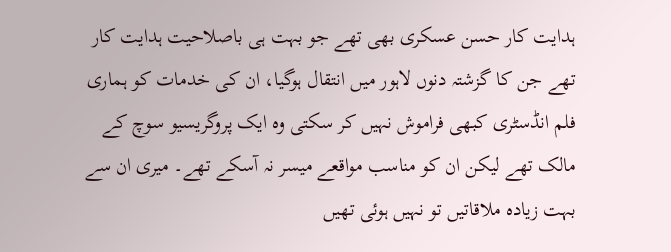ہدایت کار حسن عسکری بھی تھے جو بہت ہی باصلاحیت ہدایت کار تھے جن کا گزشتہ دنوں لاہور میں انتقال ہوگیا، ان کی خدمات کو ہماری فلم انڈسٹری کبھی فراموش نہیں کر سکتی وہ ایک پروگریسیو سوچ کے مالک تھے لیکن ان کو مناسب مواقعے میسر نہ آسکے تھے۔ میری ان سے بہت زیادہ ملاقاتیں تو نہیں ہوئی تھیں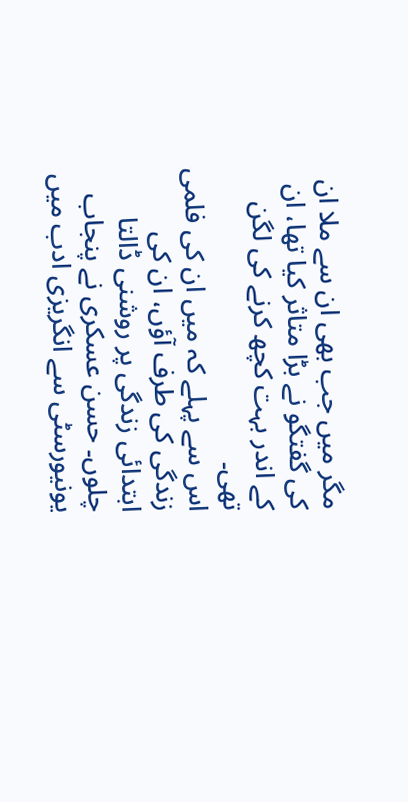مگر میں جب بھی ان سے ملا ان کی گفتگو نے بڑا متاثر کیا تھا، ان کے اندر بہت کچھ کرنے کی لگن تھی۔
اس سے پہلے کہ میں ان کی فلمی زندگی کی طرف آؤں، ان کی ابتدائی زندگی پر روشنی ڈالتا چلوں۔ حسن عسکری نے پنجاب یونیورسٹی سے انگریزی ادب میں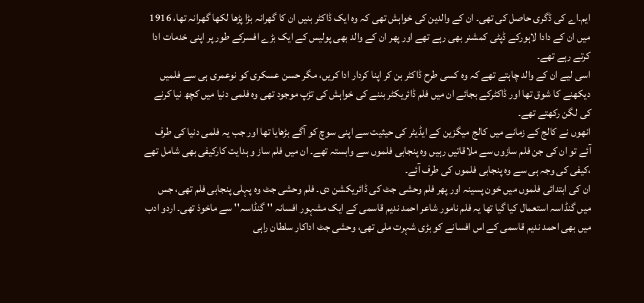ایم۔اے کی ڈگری حاصل کی تھی۔ ان کے والدین کی خواہش تھی کہ وہ ایک ڈاکٹر بنیں ان کا گھرانہ بڑا پڑھا لکھا گھرانہ تھا، 1916 میں ان کے دادا لاہورکے ڈپٹی کمشنر بھی رہے تھے اور پھر ان کے والد بھی پولیس کے ایک بڑے افسرکے طور پر اپنی خدمات ادا کرتے رہے تھے۔
اسی لیے ان کے والد چاہتے تھے کہ وہ کسی طرح ڈاکٹر بن کر اپنا کردار ادا کریں، مگر حسن عسکری کو نوعمری ہی سے فلمیں دیکھنے کا شوق تھا اور ڈاکٹرکے بجائے ان میں فلم ڈائریکٹر بننے کی خواہش کی تڑپ موجود تھی وہ فلمی دنیا میں کچھ نیا کرنے کی لگن رکھتے تھے۔
انھوں نے کالج کے زمانے میں کالج میگزین کے ایڈیٹر کی حیثیت سے اپنی سوچ کو آگے بڑھایا تھا اور جب یہ فلمی دنیا کی طرف آئے تو ان کی جن فلم سازوں سے ملاقاتیں رہیں وہ پنجابی فلموں سے وابستہ تھے۔ ان میں فلم ساز و ہدایت کارکیفی بھی شامل تھے ،کیفی کی وجہ ہی سے وہ پنجابی فلموں کی طرف آئے۔
ان کی ابتدائی فلموں میں خون پسینہ اور پھر فلم وحشی جٹ کی ڈائریکشن دی۔ فلم وحشی جٹ وہ پہلی پنجابی فلم تھی، جس میں گنڈاسہ استعمال کیا گیا تھا یہ فلم نامور شاعر احمد ندیم قاسمی کے ایک مشہور افسانہ '' گنڈاسہ'' سے ماخوذ تھی۔ اردو ادب میں بھی احمد ندیم قاسمی کے اس افسانے کو بڑی شہرت ملی تھی، وحشی جٹ اداکار سلطان راہی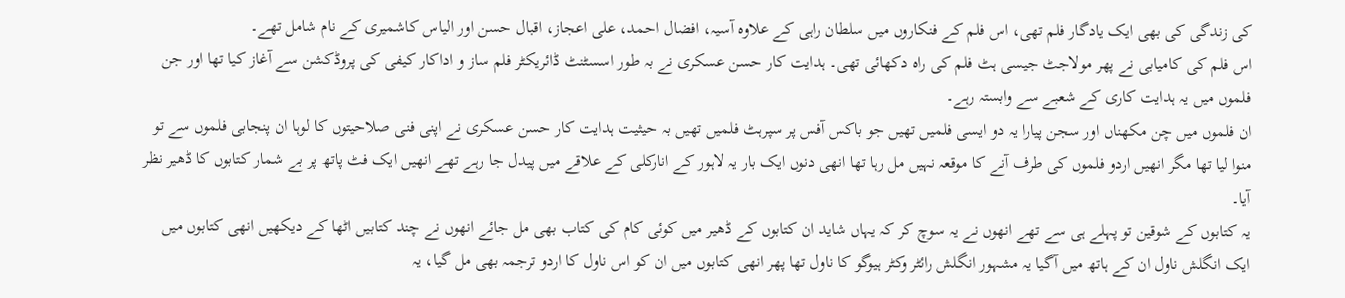کی زندگی کی بھی ایک یادگار فلم تھی، اس فلم کے فنکاروں میں سلطان راہی کے علاوہ آسیہ، افضال احمد، علی اعجاز، اقبال حسن اور الیاس کاشمیری کے نام شامل تھے۔
اس فلم کی کامیابی نے پھر مولاجٹ جیسی ہٹ فلم کی راہ دکھائی تھی۔ ہدایت کار حسن عسکری نے بہ طور اسسٹنٹ ڈائریکٹر فلم ساز و اداکار کیفی کی پروڈکشن سے آغاز کیا تھا اور جن فلموں میں یہ ہدایت کاری کے شعبے سے وابستہ رہے۔
ان فلموں میں چن مکھناں اور سجن پیارا یہ دو ایسی فلمیں تھیں جو باکس آفس پر سپرہٹ فلمیں تھیں بہ حیثیت ہدایت کار حسن عسکری نے اپنی فنی صلاحیتوں کا لوہا ان پنجابی فلموں سے تو منوا لیا تھا مگر انھیں اردو فلموں کی طرف آنے کا موقعہ نہیں مل رہا تھا انھی دنوں ایک بار یہ لاہور کے انارکلی کے علاقے میں پیدل جا رہے تھے انھیں ایک فٹ پاتھ پر بے شمار کتابوں کا ڈھیر نظر آیا۔
یہ کتابوں کے شوقین تو پہلے ہی سے تھے انھوں نے یہ سوچ کر کہ یہاں شاید ان کتابوں کے ڈھیر میں کوئی کام کی کتاب بھی مل جائے انھوں نے چند کتابیں اٹھا کے دیکھیں انھی کتابوں میں ایک انگلش ناول ان کے ہاتھ میں آگیا یہ مشہور انگلش رائٹر وکٹر ہیوگو کا ناول تھا پھر انھی کتابوں میں ان کو اس ناول کا اردو ترجمہ بھی مل گیا، یہ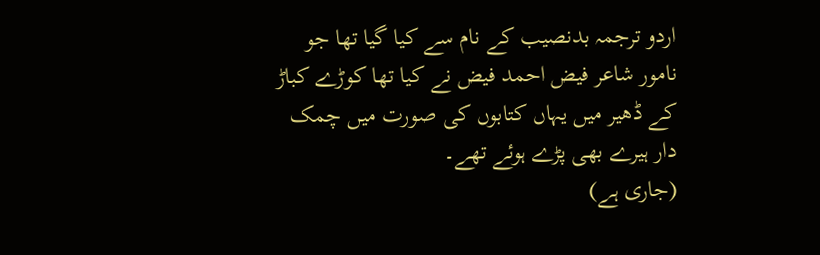اردو ترجمہ بدنصیب کے نام سے کیا گیا تھا جو نامور شاعر فیض احمد فیض نے کیا تھا کوڑے کباڑ کے ڈھیر میں یہاں کتابوں کی صورت میں چمک دار ہیرے بھی پڑے ہوئے تھے۔
(جاری ہے)